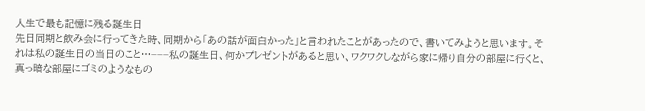人生で最も記憶に残る誕生日
先日同期と飲み会に行ってきた時、同期から「あの話が面白かった」と言われたことがあったので、書いてみようと思います。それは私の誕生日の当日のこと…−−−私の誕生日、何かプレゼントがあると思い、ワクワクしながら家に帰り自分の部屋に行くと、真っ暗な部屋にゴミのようなもの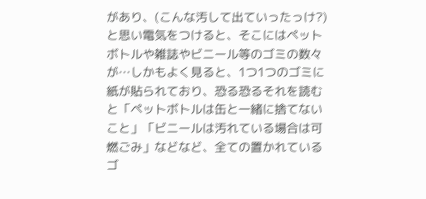があり、(こんな汚して出ていったっけ?)と思い電気をつけると、そこにはペットボトルや雑誌やビニール等のゴミの数々が…しかもよく見ると、1つ1つのゴミに紙が貼られており、恐る恐るそれを読むと「ペットボトルは缶と一緒に捨てないこと」「ビニールは汚れている場合は可燃ごみ」などなど、全ての置かれているゴ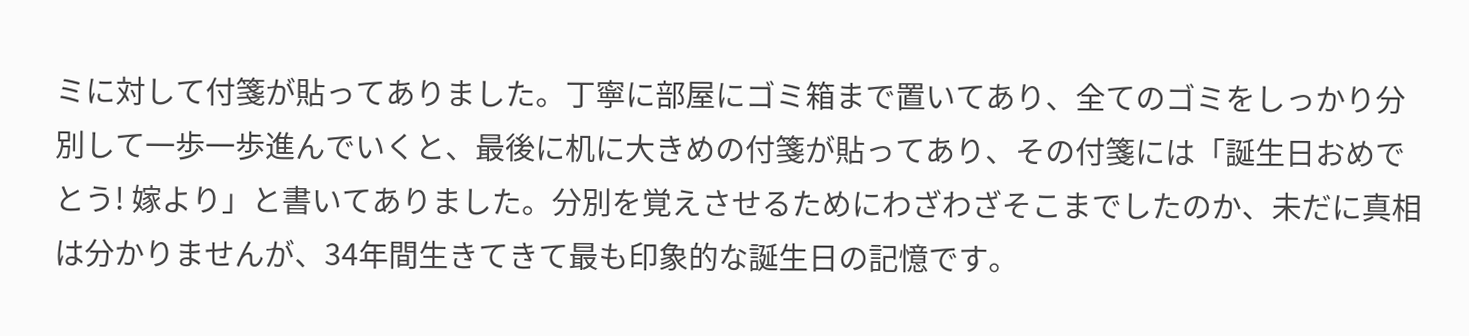ミに対して付箋が貼ってありました。丁寧に部屋にゴミ箱まで置いてあり、全てのゴミをしっかり分別して一歩一歩進んでいくと、最後に机に大きめの付箋が貼ってあり、その付箋には「誕生日おめでとう! 嫁より」と書いてありました。分別を覚えさせるためにわざわざそこまでしたのか、未だに真相は分かりませんが、34年間生きてきて最も印象的な誕生日の記憶です。